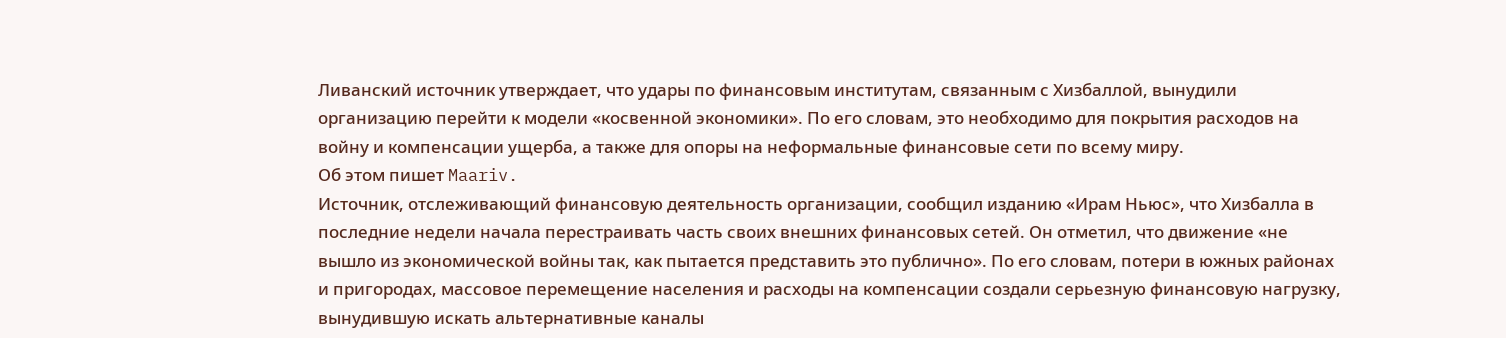Ливанский источник утверждает, что удары по финансовым институтам, связанным с Хизбаллой, вынудили организацию перейти к модели «косвенной экономики». По его словам, это необходимо для покрытия расходов на войну и компенсации ущерба, а также для опоры на неформальные финансовые сети по всему миру.
Об этом пишет Maariv.
Источник, отслеживающий финансовую деятельность организации, сообщил изданию «Ирам Ньюс», что Хизбалла в последние недели начала перестраивать часть своих внешних финансовых сетей. Он отметил, что движение «не вышло из экономической войны так, как пытается представить это публично». По его словам, потери в южных районах и пригородах, массовое перемещение населения и расходы на компенсации создали серьезную финансовую нагрузку, вынудившую искать альтернативные каналы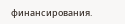финансирования.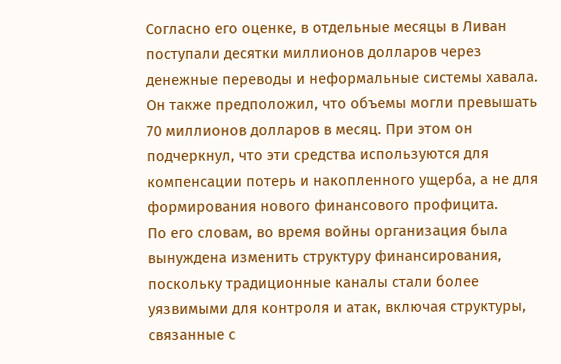Согласно его оценке, в отдельные месяцы в Ливан поступали десятки миллионов долларов через денежные переводы и неформальные системы хавала. Он также предположил, что объемы могли превышать 70 миллионов долларов в месяц. При этом он подчеркнул, что эти средства используются для компенсации потерь и накопленного ущерба, а не для формирования нового финансового профицита.
По его словам, во время войны организация была вынуждена изменить структуру финансирования, поскольку традиционные каналы стали более уязвимыми для контроля и атак, включая структуры, связанные с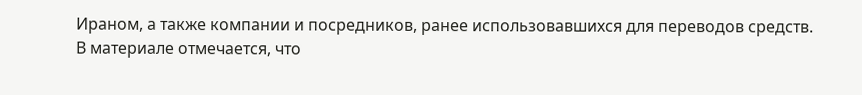Ираном, а также компании и посредников, ранее использовавшихся для переводов средств.
В материале отмечается, что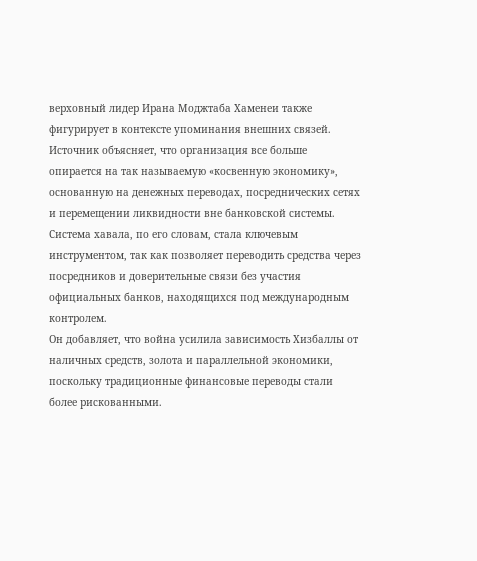верховный лидер Ирана Моджтаба Хаменеи также фигурирует в контексте упоминания внешних связей.
Источник объясняет, что организация все больше опирается на так называемую «косвенную экономику», основанную на денежных переводах, посреднических сетях и перемещении ликвидности вне банковской системы. Система хавала, по его словам, стала ключевым инструментом, так как позволяет переводить средства через посредников и доверительные связи без участия официальных банков, находящихся под международным контролем.
Он добавляет, что война усилила зависимость Хизбаллы от наличных средств, золота и параллельной экономики, поскольку традиционные финансовые переводы стали более рискованными.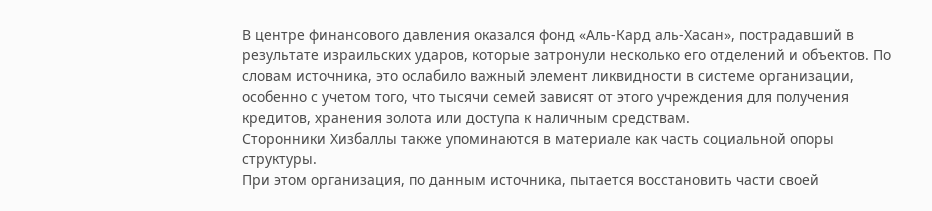В центре финансового давления оказался фонд «Аль-Кард аль-Хасан», пострадавший в результате израильских ударов, которые затронули несколько его отделений и объектов. По словам источника, это ослабило важный элемент ликвидности в системе организации, особенно с учетом того, что тысячи семей зависят от этого учреждения для получения кредитов, хранения золота или доступа к наличным средствам.
Сторонники Хизбаллы также упоминаются в материале как часть социальной опоры структуры.
При этом организация, по данным источника, пытается восстановить части своей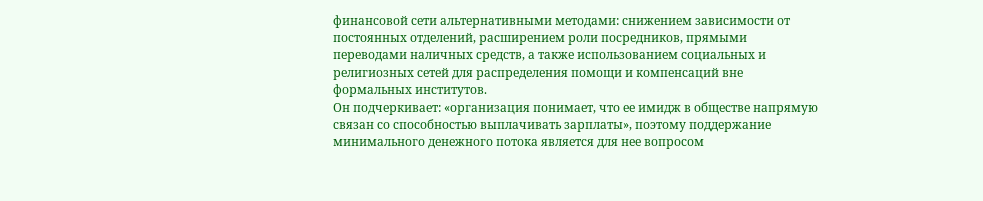финансовой сети альтернативными методами: снижением зависимости от постоянных отделений, расширением роли посредников, прямыми переводами наличных средств, а также использованием социальных и религиозных сетей для распределения помощи и компенсаций вне формальных институтов.
Он подчеркивает: «организация понимает, что ее имидж в обществе напрямую связан со способностью выплачивать зарплаты», поэтому поддержание минимального денежного потока является для нее вопросом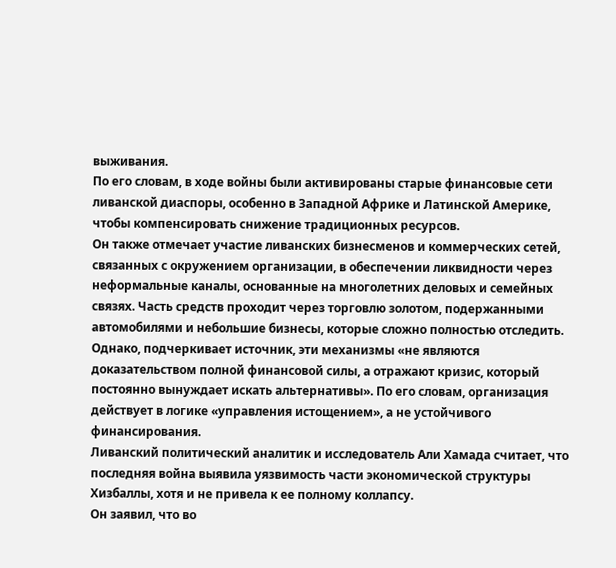выживания.
По его словам, в ходе войны были активированы старые финансовые сети ливанской диаспоры, особенно в Западной Африке и Латинской Америке, чтобы компенсировать снижение традиционных ресурсов.
Он также отмечает участие ливанских бизнесменов и коммерческих сетей, связанных с окружением организации, в обеспечении ликвидности через неформальные каналы, основанные на многолетних деловых и семейных связях. Часть средств проходит через торговлю золотом, подержанными автомобилями и небольшие бизнесы, которые сложно полностью отследить.
Однако, подчеркивает источник, эти механизмы «не являются доказательством полной финансовой силы, а отражают кризис, который постоянно вынуждает искать альтернативы». По его словам, организация действует в логике «управления истощением», а не устойчивого финансирования.
Ливанский политический аналитик и исследователь Али Хамада считает, что последняя война выявила уязвимость части экономической структуры Хизбаллы, хотя и не привела к ее полному коллапсу.
Он заявил, что во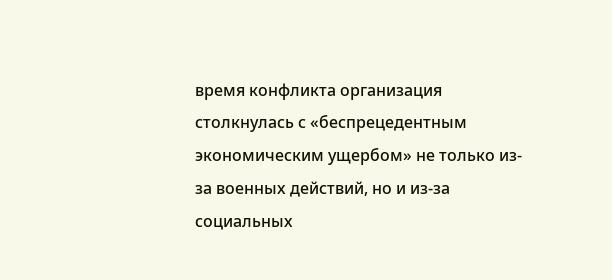время конфликта организация столкнулась с «беспрецедентным экономическим ущербом» не только из-за военных действий, но и из-за социальных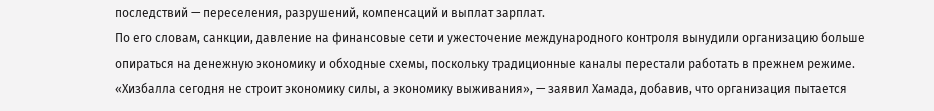последствий — переселения, разрушений, компенсаций и выплат зарплат.
По его словам, санкции, давление на финансовые сети и ужесточение международного контроля вынудили организацию больше опираться на денежную экономику и обходные схемы, поскольку традиционные каналы перестали работать в прежнем режиме.
«Хизбалла сегодня не строит экономику силы, а экономику выживания», — заявил Хамада, добавив, что организация пытается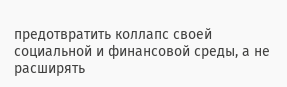предотвратить коллапс своей социальной и финансовой среды, а не расширять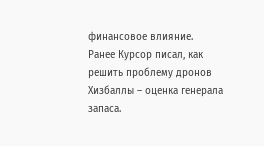финансовое влияние.
Ранее Курсор писал, как решить проблему дронов Хизбаллы – оценка генерала запаса.